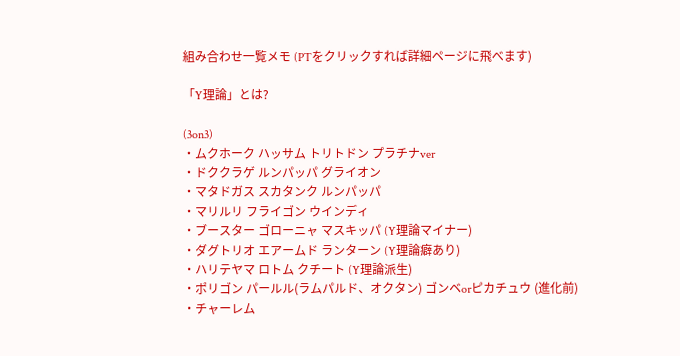組み合わせ一覧メモ (PTをクリックすれば詳細ページに飛べます)

「Y理論」とは?

(3on3)
・ムクホーク ハッサム トリトドン プラチナver
・ドククラゲ ルンパッパ グライオン
・マタドガス スカタンク ルンパッパ
・マリルリ フライゴン ウインディ
・ブースター ゴローニャ マスキッパ (Y理論マイナー)
・ダグトリオ エアームド ランターン (Y理論癖あり)
・ハリテヤマ ロトム クチート (Y理論派生)
・ポリゴン パールル(ラムパルド、オクタン) ゴンベorピカチュウ (進化前)
・チャーレム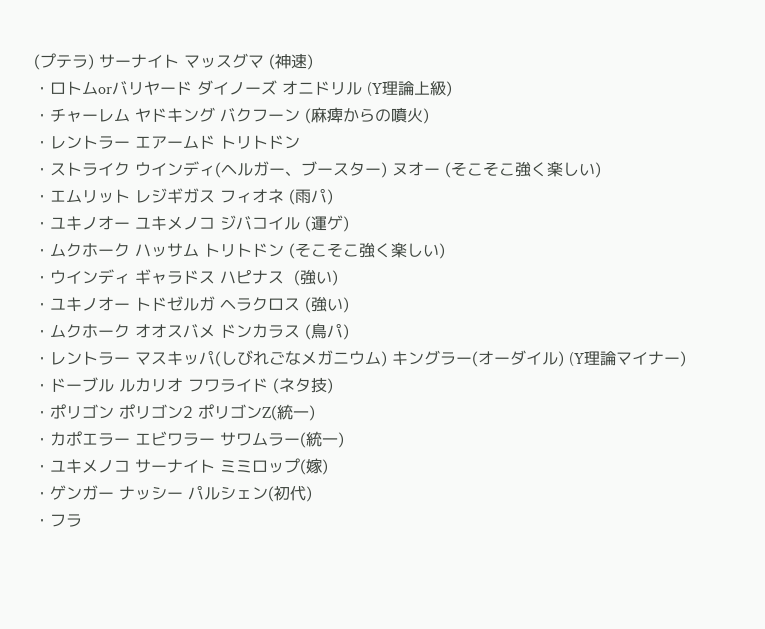(プテラ) サーナイト マッスグマ (神速)
・ロトムorバリヤード ダイノーズ オニドリル (Y理論上級)
・チャーレム ヤドキング バクフーン (麻痺からの噴火)
・レントラー エアームド トリトドン
・ストライク ウインディ(ヘルガー、ブースター) ヌオー (そこそこ強く楽しい)
・エムリット レジギガス フィオネ (雨パ)
・ユキノオー ユキメノコ ジバコイル (運ゲ)
・ムクホーク ハッサム トリトドン (そこそこ強く楽しい)
・ウインディ ギャラドス ハピナス  (強い)
・ユキノオー トドゼルガ ヘラクロス (強い)
・ムクホーク オオスバメ ドンカラス (鳥パ)
・レントラー マスキッパ(しびれごなメガニウム) キングラー(オーダイル) (Y理論マイナー)
・ドーブル ルカリオ フワライド (ネタ技)
・ポリゴン ポリゴン2 ポリゴンZ(統一)
・カポエラー エビワラー サワムラー(統一)
・ユキメノコ サーナイト ミミロップ(嫁)
・ゲンガー ナッシー パルシェン(初代)
・フラ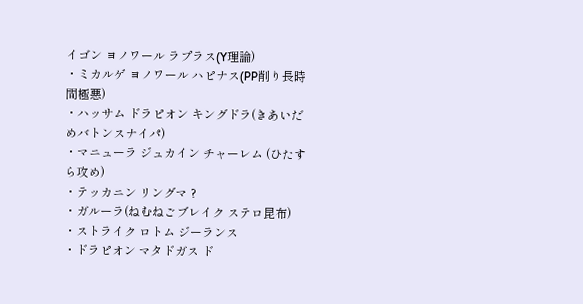イゴン ヨノワール ラプラス(Y理論)
・ミカルゲ ヨノワール ハピナス(PP削り長時間極悪)
・ハッサム ドラピオン キングドラ(きあいだめバトンスナイパ)
・マニューラ ジュカイン チャーレム (ひたすら攻め)
・テッカニン リングマ ?
・ガルーラ(ねむねごブレイク ステロ昆布)
・ストライク ロトム ジーランス
・ドラピオン マタドガス ド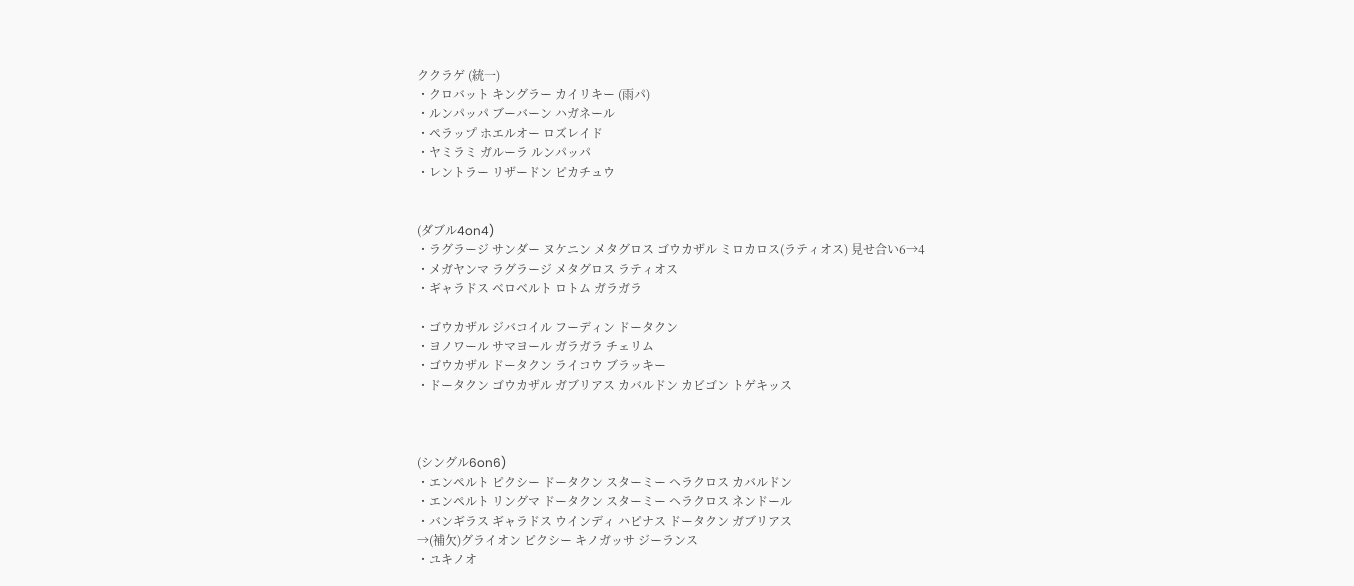ククラゲ (統一)
・クロバット キングラー カイリキー (雨パ)
・ルンパッパ ブーバーン ハガネール
・ペラップ ホエルオー ロズレイド
・ヤミラミ ガルーラ ルンパッパ
・レントラー リザードン ピカチュウ


(ダブル4on4)
・ラグラージ サンダー ヌケニン メタグロス ゴウカザル ミロカロス(ラティオス) 見せ合い6→4
・メガヤンマ ラグラージ メタグロス ラティオス
・ギャラドス ベロベルト ロトム ガラガラ

・ゴウカザル ジバコイル フーディン ドータクン
・ヨノワール サマヨール ガラガラ チェリム
・ゴウカザル ドータクン ライコウ ブラッキー
・ドータクン ゴウカザル ガブリアス カバルドン カビゴン トゲキッス



(シングル6on6)
・エンペルト ピクシー ドータクン スターミー ヘラクロス カバルドン
・エンペルト リングマ ドータクン スターミー ヘラクロス ネンドール
・バンギラス ギャラドス ウインディ ハピナス ドータクン ガブリアス
→(補欠)グライオン ピクシー キノガッサ ジーランス
・ユキノオ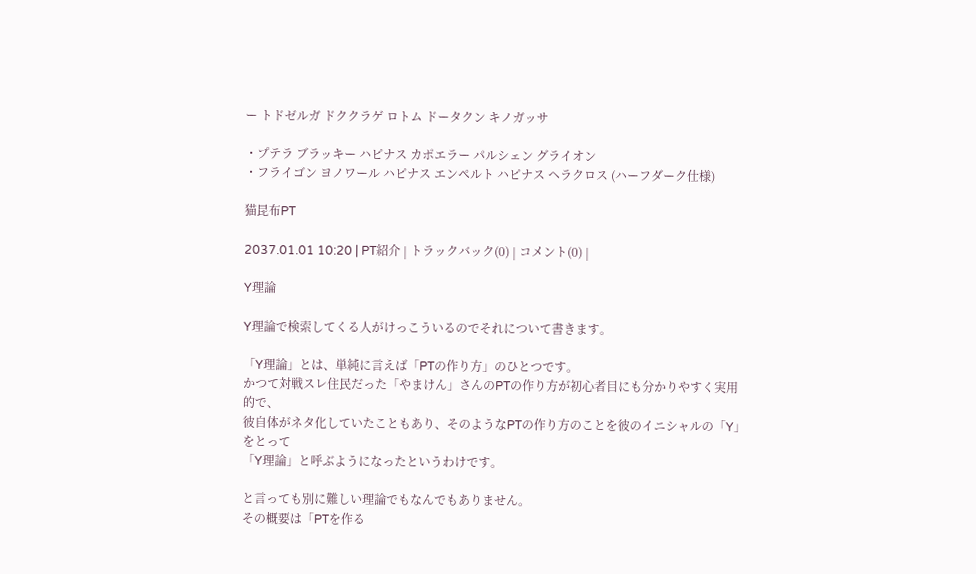ー トドゼルガ ドククラゲ ロトム ドータクン キノガッサ

・プテラ ブラッキー ハピナス カポエラー パルシェン グライオン
・フライゴン ヨノワール ハピナス エンペルト ハピナス ヘラクロス (ハーフダーク仕様)

猫昆布PT

2037.01.01 10:20 | PT紹介 | トラックバック(0) | コメント(0) |

Y理論

Y理論で検索してくる人がけっこういるのでそれについて書きます。

「Y理論」とは、単純に言えば「PTの作り方」のひとつです。
かつて対戦スレ住民だった「やまけん」さんのPTの作り方が初心者目にも分かりやすく実用的で、
彼自体がネタ化していたこともあり、そのようなPTの作り方のことを彼のイニシャルの「Y」をとって
「Y理論」と呼ぶようになったというわけです。

と言っても別に難しい理論でもなんでもありません。
その概要は「PTを作る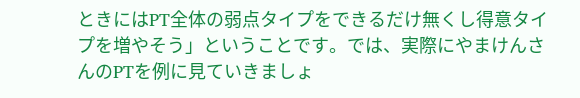ときにはPT全体の弱点タイプをできるだけ無くし得意タイプを増やそう」ということです。では、実際にやまけんさんのPTを例に見ていきましょ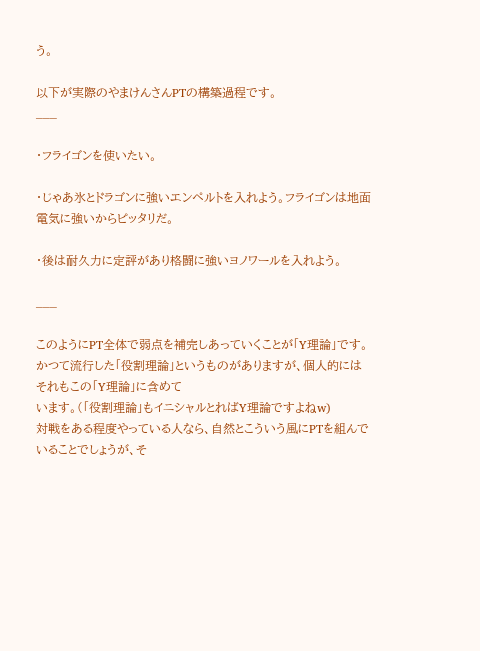う。

以下が実際のやまけんさんPTの構築過程です。
___

・フライゴンを使いたい。

・じゃあ氷とドラゴンに強いエンペルトを入れよう。フライゴンは地面電気に強いからピッタリだ。

・後は耐久力に定評があり格闘に強いヨノワールを入れよう。

___

このようにPT全体で弱点を補完しあっていくことが「Y理論」です。
かつて流行した「役割理論」というものがありますが、個人的にはそれもこの「Y理論」に含めて
います。(「役割理論」もイニシャルとればY理論ですよねw)
対戦をある程度やっている人なら、自然とこういう風にPTを組んでいることでしょうが、そ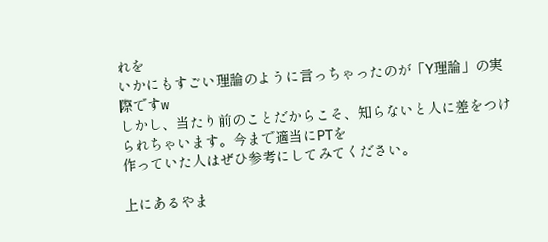れを
いかにもすごい理論のように言っちゃったのが「Y理論」の実際ですw
しかし、当たり前のことだからこそ、知らないと人に差をつけられちゃいます。今まで適当にPTを
作っていた人はぜひ参考にしてみてください。

上にあるやま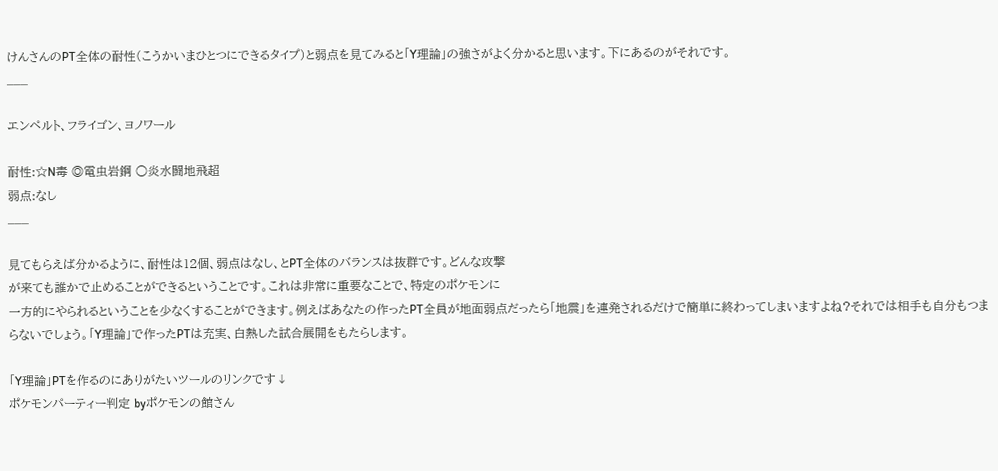けんさんのPT全体の耐性(こうかいまひとつにできるタイプ)と弱点を見てみると「Y理論」の強さがよく分かると思います。下にあるのがそれです。
___

エンペルト、フライゴン、ヨノワール

耐性:☆N毒 ◎電虫岩鋼 ○炎水闘地飛超
弱点:なし
___

見てもらえば分かるように、耐性は12個、弱点はなし、とPT全体のバランスは抜群です。どんな攻撃
が来ても誰かで止めることができるということです。これは非常に重要なことで、特定のポケモンに
一方的にやられるということを少なくすることができます。例えばあなたの作ったPT全員が地面弱点だったら「地震」を連発されるだけで簡単に終わってしまいますよね?それでは相手も自分もつまらないでしょう。「Y理論」で作ったPTは充実、白熱した試合展開をもたらします。

「Y理論」PTを作るのにありがたいツールのリンクです↓
ポケモンパーティー判定 byポケモンの館さん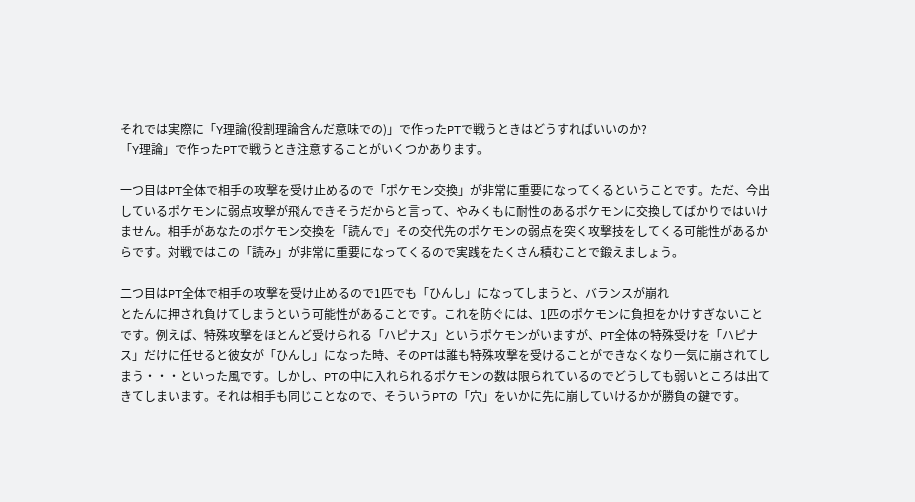それでは実際に「Y理論(役割理論含んだ意味での)」で作ったPTで戦うときはどうすればいいのか?
「Y理論」で作ったPTで戦うとき注意することがいくつかあります。

一つ目はPT全体で相手の攻撃を受け止めるので「ポケモン交換」が非常に重要になってくるということです。ただ、今出しているポケモンに弱点攻撃が飛んできそうだからと言って、やみくもに耐性のあるポケモンに交換してばかりではいけません。相手があなたのポケモン交換を「読んで」その交代先のポケモンの弱点を突く攻撃技をしてくる可能性があるからです。対戦ではこの「読み」が非常に重要になってくるので実践をたくさん積むことで鍛えましょう。

二つ目はPT全体で相手の攻撃を受け止めるので1匹でも「ひんし」になってしまうと、バランスが崩れ
とたんに押され負けてしまうという可能性があることです。これを防ぐには、1匹のポケモンに負担をかけすぎないことです。例えば、特殊攻撃をほとんど受けられる「ハピナス」というポケモンがいますが、PT全体の特殊受けを「ハピナス」だけに任せると彼女が「ひんし」になった時、そのPTは誰も特殊攻撃を受けることができなくなり一気に崩されてしまう・・・といった風です。しかし、PTの中に入れられるポケモンの数は限られているのでどうしても弱いところは出てきてしまいます。それは相手も同じことなので、そういうPTの「穴」をいかに先に崩していけるかが勝負の鍵です。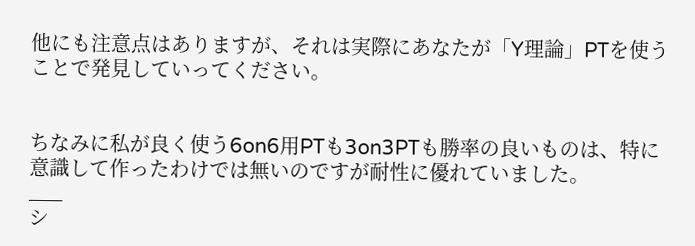他にも注意点はありますが、それは実際にあなたが「Y理論」PTを使うことで発見していってください。


ちなみに私が良く使う6on6用PTも3on3PTも勝率の良いものは、特に意識して作ったわけでは無いのですが耐性に優れていました。
___
シ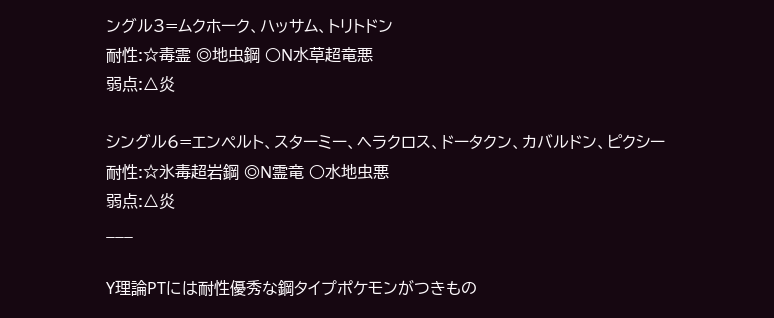ングル3=ムクホーク、ハッサム、トリトドン
耐性:☆毒霊 ◎地虫鋼 ○N水草超竜悪
弱点:△炎

シングル6=エンペルト、スターミー、ヘラクロス、ドータクン、カバルドン、ピクシー
耐性:☆氷毒超岩鋼 ◎N霊竜 ○水地虫悪
弱点:△炎
___

Y理論PTには耐性優秀な鋼タイプポケモンがつきもの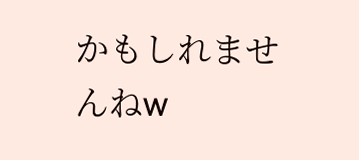かもしれませんねw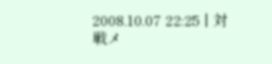2008.10.07 22:25 | 対戦メ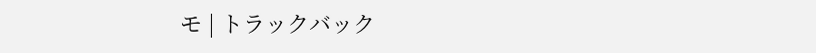モ | トラックバック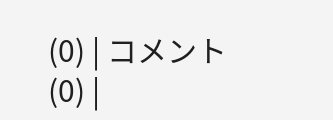(0) | コメント(0) |